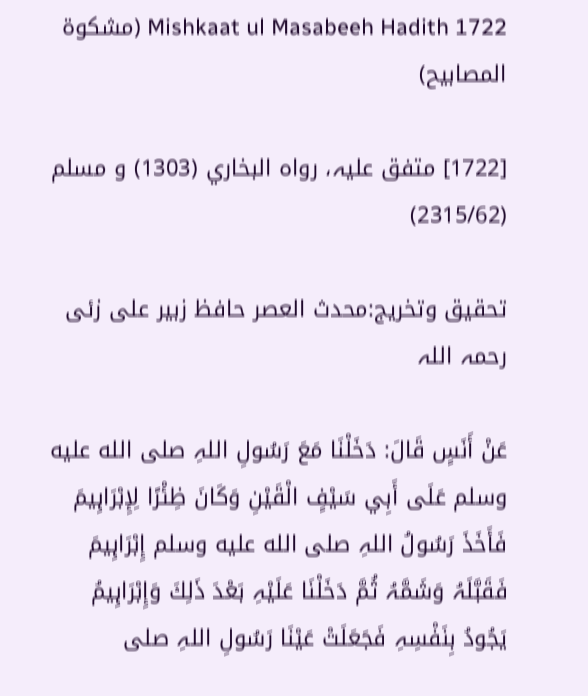Mishkaat ul Masabeeh Hadith 1722 (مشکوۃ المصابیح)

[1722] متفق علیہ، رواہ البخاري (1303) و مسلم (2315/62)

تحقیق وتخریج:محدث العصر حافظ زبیر علی زئی رحمہ اللہ

عَنْ أَنَسٍ قَالَ: دَخَلْنَا مَعَ رَسُولِ اللہِ صلى الله عليه وسلم عَلَی أَبِي سَيْفٍ الْقَيْنِ وَكَانَ ظِئْرًا لِإِبْرَاہِيمَ فَأَخَذَ رَسُولُ اللہِ صلى الله عليه وسلم إِبْرَاہِيمَ فَقَبَّلَہُ وَشَمَّہُ ثُمَّ دَخَلْنَا عَلَيْہِ بَعْدَ ذَلِكَ وَإِبْرَاہِيمُ يَجُودُ بِنَفْسِہِ فَجَعَلَتْ عَيْنَا رَسُولِ اللہِ صلى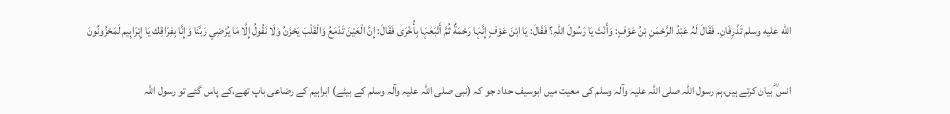الله عليه وسلم تَذْرِفَانِ. فَقَالَ لَہُ عَبْدُ الرَّحْمَنِ بْنُ عَوْفٍ: وَأَنْتَ يَا رَسُولَ اللہِ؟ فَقَالَ: يَا ابْنَ عَوْفٍ إِنَّہَا رَحْمَةٌ ثُمَّ أَتْبَعَہَا بِأُخْرَی فَقَالَ: إِنَّ الْعَيْنَ تَدْمَعُ وَالْقَلْبَ يَحْزَنُ وَلَا نَقُولُ إِلَّا مَا يُرْضِي رَبَّنَا وَإِنَّا بِفِرَاقِك يَا إِبْرَاہِيم لَمَحْزُونُونَ

انس ؓ بیان کرتے ہیں،ہم رسول اللہ صلی ‌اللہ ‌علیہ ‌وآلہ ‌وسلم کی معیت میں ابوسیف حداد جو کہ (نبی صلی ‌اللہ ‌علیہ ‌وآلہ ‌وسلم کے بیٹے) ابراہیم کے رضاعی باپ تھے،کے پاس گئے تو رسول اللہ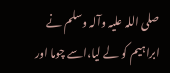صلی ‌اللہ ‌علیہ ‌وآلہ ‌وسلم نے ابراہیم کو لے لیا،اسے چوما اور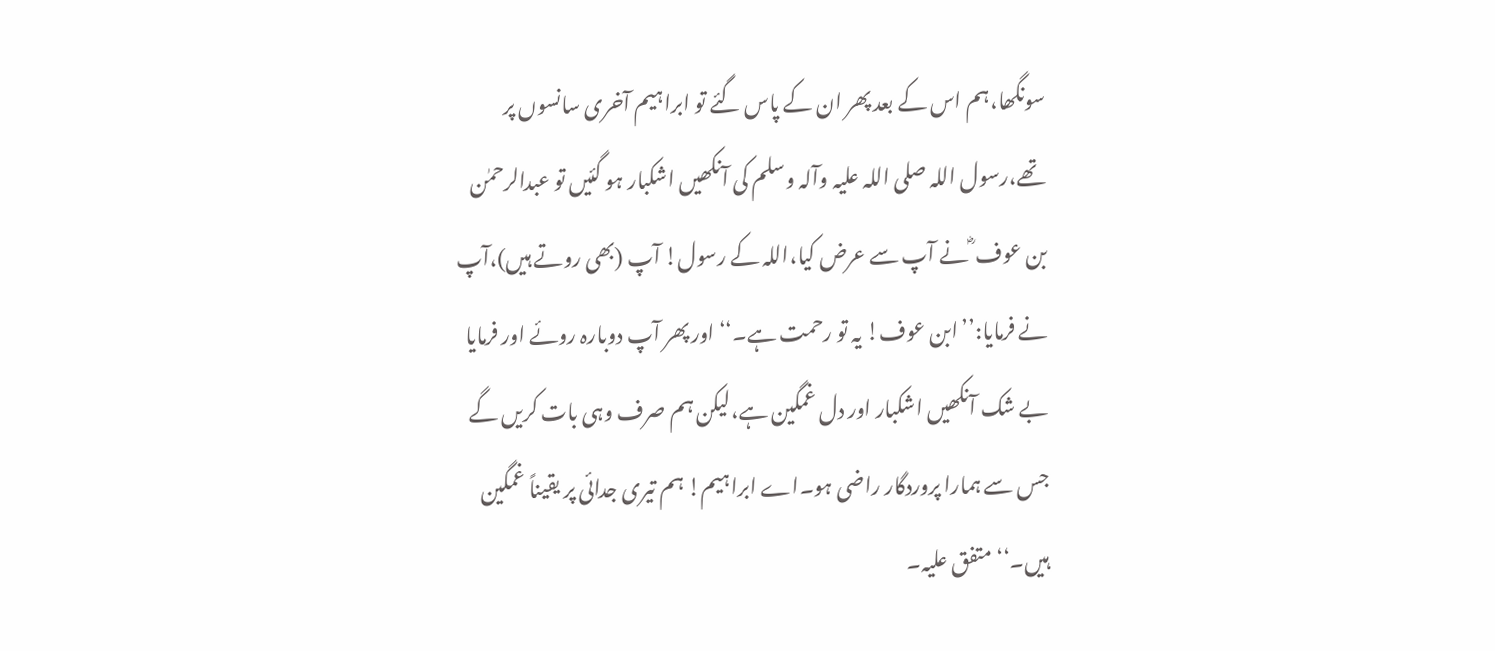سونگھا،ہم اس کے بعد پھر ان کے پاس گئے تو ابراہیم آخری سانسوں پر تھے،رسول اللہ صلی ‌اللہ ‌علیہ ‌وآلہ ‌وسلم کی آنکھیں اشکبار ہو گئیں تو عبدالرحمٰن بن عوف ؓ نے آپ سے عرض کیا،اللہ کے رسول! آپ (بھی روتے ہیں)،آپ نے فرمایا:’’ابن عوف! یہ تو رحمت ہے۔‘‘ اور پھر آپ دوبارہ روئے اور فرمایا بے شک آنکھیں اشکبار اور دل غمگین ہے،لیکن ہم صرف وہی بات کریں گے جس سے ہمارا پروردگار راضی ہو۔اے ابراہیم! ہم تیری جدائی پر یقیناً غمگین ہیں۔‘‘ متفق علیہ۔